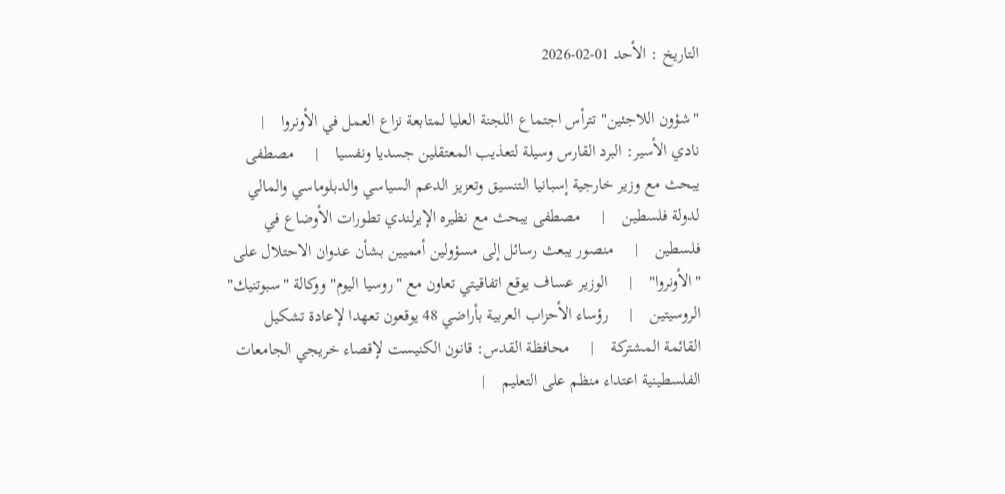التاريخ : الأحد 01-02-2026

"شؤون اللاجئين" تترأس اجتماع اللجنة العليا لمتابعة نزاع العمل في الأونروا    |     نادي الأسير: البرد القارس وسيلة لتعذيب المعتقلين جسديا ونفسيا    |     مصطفى يبحث مع وزير خارجية إسبانيا التنسيق وتعزيز الدعم السياسي والدبلوماسي والمالي لدولة فلسطين    |     مصطفى يبحث مع نظيره الإيرلندي تطورات الأوضاع في فلسطين    |     منصور يبعث رسائل إلى مسؤولين أمميين بشأن عدوان الاحتلال على "الأونروا"    |     الوزير عساف يوقع اتفاقيتي تعاون مع "روسيا اليوم" ووكالة "سبوتنيك" الروسيتين    |     رؤساء الأحزاب العربية بأراضي 48 يوقعون تعهدا لإعادة تشكيل القائمة المشتركة    |     محافظة القدس: قانون الكنيست لإقصاء خريجي الجامعات الفلسطينية اعتداء منظم على التعليم    |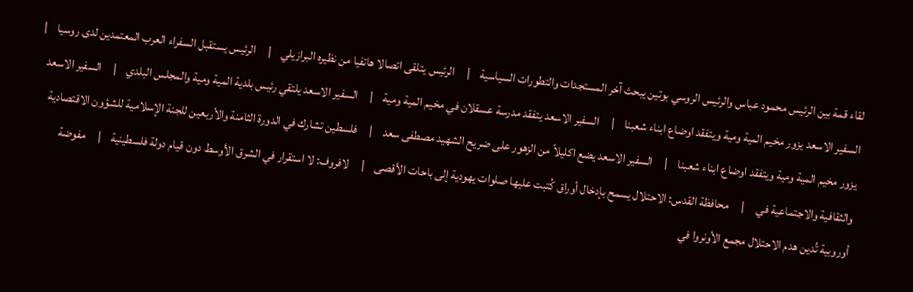لقاء قمة بين الرئيس محمود عباس والرئيس الروسي بوتين يبحث آخر المستجدات والتطورات السياسية    |     الرئيس يتلقى اتصالا هاتفيا من نظيره البرازيلي    |     الرئيس يستقبل السفراء العرب المعتمدين لدى روسيا    |     السفير الاسعد يزور مخيم المية ومية ويتفقد اوضاع ابناء شعبنا    |     السفير الاسعد يتفقد مدرسة عسقلان في مخيم المية ومية    |     السفير الاسعد يلتقي رئيس بلدية المية ومية والمجلس البلدي    |     السفير الاسعد يزور مخيم المية ومية ويتفقد اوضاع ابناء شعبنا    |     السفير الاسعد يضع اكليلاً من الزهور على ضريح الشهيد مصطفى سعد    |     فلسطين تشارك في الدورة الثامنة والأربعين للجنة الإسلامية للشؤون الاقتصادية والثقافية والاجتماعية في     |     محافظة القدس: الاحتلال يسمح بإدخال أوراق كُتبت عليها صلوات يهودية إلى باحات الأقصى    |     لافروف: لا استقرار في الشرق الأوسط دون قيام دولة فلسطينية    |     مفوضة أوروبية تُدين هدم الاحتلال مجمع الأونروا في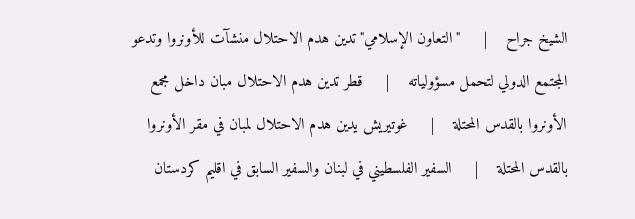الشيخ جراح    |     "التعاون الإسلامي" تدين هدم الاحتلال منشآت للأونروا وتدعو المجتمع الدولي لتحمل مسؤولياته    |     قطر تدين هدم الاحتلال مبان داخل مجمع الأونروا بالقدس المحتلة    |     غوتيريش يدين هدم الاحتلال لمبان في مقر الأونروا بالقدس المحتلة    |     السفير الفلسطيني في لبنان والسفير السابق في اقليم كردستان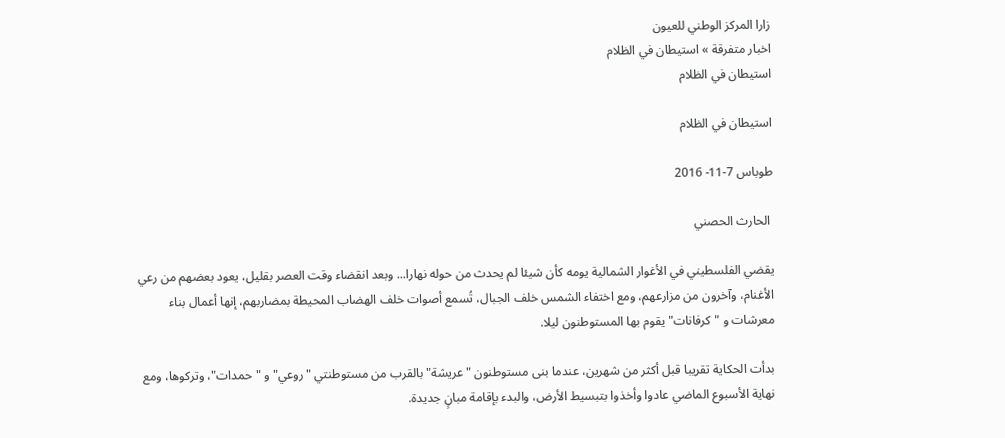زارا المركز الوطني للعيون
اخبار متفرقة » استيطان في الظلام
استيطان في الظلام

استيطان في الظلام

طوباس 7-11- 2016

 الحارث الحصني

يقضي الفلسطيني في الأغوار الشمالية يومه كأن شيئا لم يحدث من حوله نهارا... وبعد انقضاء وقت العصر بقليل، يعود بعضهم من رعي الأغنام، وآخرون من مزارعهم، ومع اختفاء الشمس خلف الجبال، تُسمع أصوات خلف الهضاب المحيطة بمضاربهم، إنها أعمال بناء معرشات و "كرفانات" يقوم بها المستوطنون ليلا.

بدأت الحكاية تقريبا قبل أكثر من شهرين، عندما بنى مستوطنون "عريشة" بالقرب من مستوطنتي "روعي" و "حمدات"، وتركوها، ومع نهاية الأسبوع الماضي عادوا وأخذوا بتبسيط الأرض، والبدء بإقامة مبانٍ جديدة.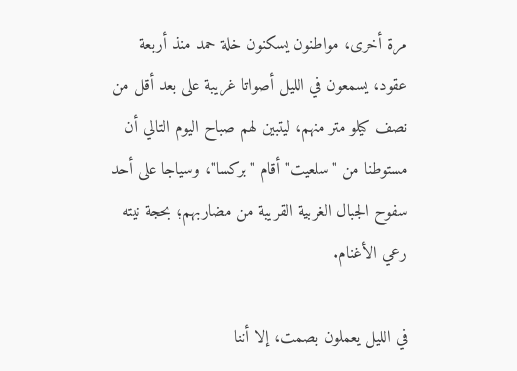مرة أخرى، مواطنون يسكنون خلة حمد منذ أربعة عقود، يسمعون في الليل أصواتا غريبة على بعد أقل من نصف كيلو متر منهم، ليتبين لهم صباح اليوم التالي أن مستوطنا من "سلعيت" أقام "بركسا"، وسياجا على أحد سفوح الجبال الغربية القريبة من مضاربهم؛ بحجة نيته رعي الأغنام.

في الليل يعملون بصمت، إلا أننا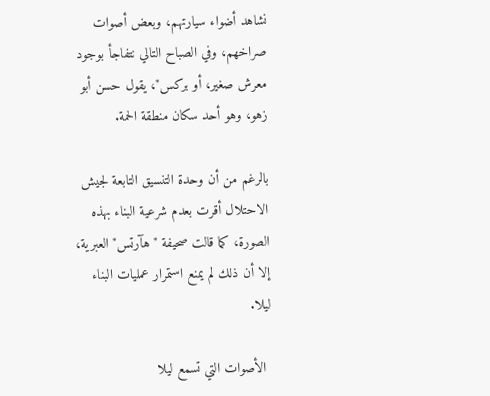نشاهد أضواء سيارتهم، وبعض أصوات صراخهم، وفي الصباح التالي نتفاجأ بوجود معرش صغير، أو بركس"، يقول حسن أبو زهو، وهو أحد سكان منطقة الحمة.

بالرغم من أن وحدة التنسيق التابعة لجيش الاحتلال أقرت بعدم شرعية البناء بهذه الصورة، كما قالت صحيفة "هآرتس" العبرية، إلا أن ذلك لم يمنع استمرار عمليات البناء ليلا.

 الأصوات التي تسمع ليلا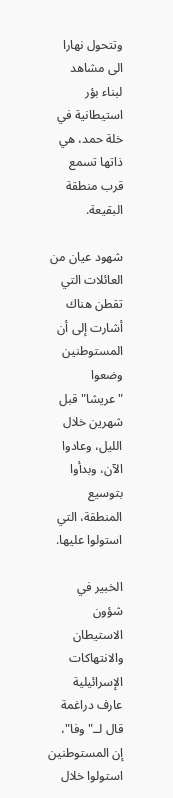وتتحول نهارا الى مشاهد لبناء بؤر استيطانية في خلة حمد، هي ذاتها تسمع قرب منطقة البقيعة.

شهود عيان من العائلات التي تقطن هناك أشارت إلى أن المستوطنين وضعوا "عريشا" قبل شهرين خلال الليل، وعادوا الآن، وبدأوا بتوسيع المنطقة، التي استولوا عليها.

الخبير في شؤون الاستيطان والانتهاكات الإسرائيلية عارف دراغمة قال لــ"وفا"، إن المستوطنين استولوا خلال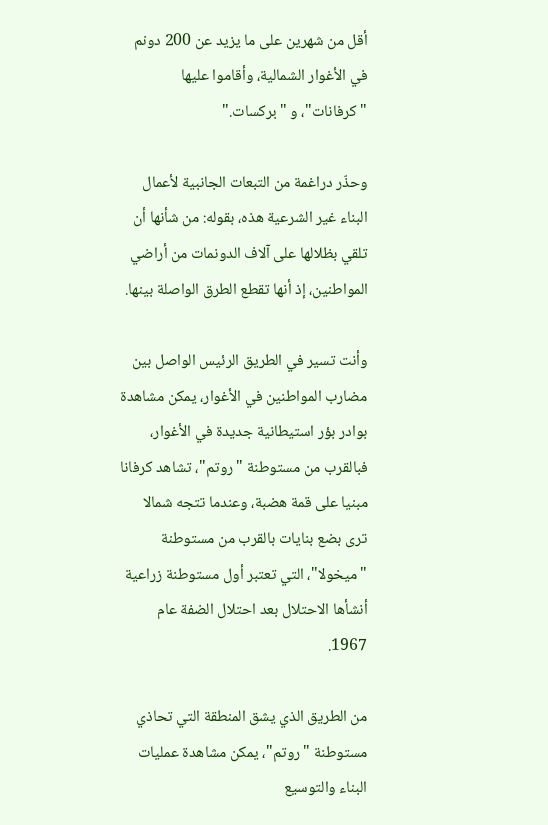أقل من شهرين على ما يزيد عن 200 دونم في الأغوار الشمالية، وأقاموا عليها "كرفانات"، و "بركسات."

وحذّر دراغمة من التبعات الجانبية لأعمال البناء غير الشرعية هذه، بقوله: من شأنها أن تلقي بظلالها على آلاف الدونمات من أراضي المواطنين، إذ أنها تقطع الطرق الواصلة بينها.

وأنت تسير في الطريق الرئيس الواصل بين مضارب المواطنين في الأغوار، يمكن مشاهدة بوادر بؤر استيطانية جديدة في الأغوار، فبالقرب من مستوطنة "روتم"، تشاهد كرفانا مبنيا على قمة هضبة، وعندما تتجه شمالا ترى بضع بنايات بالقرب من مستوطنة "ميخولا"، التي تعتبر أول مستوطنة زراعية أنشأها الاحتلال بعد احتلال الضفة عام 1967.

من الطريق الذي يشق المنطقة التي تحاذي مستوطنة "روتم"، يمكن مشاهدة عمليات البناء والتوسيع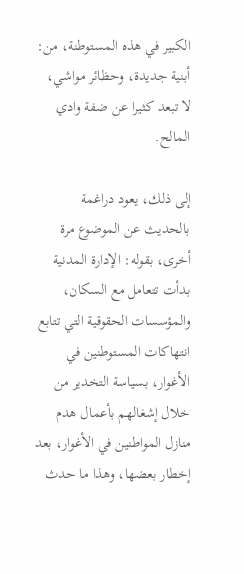الكبير في هذه المستوطنة، من: أبنية جديدة، وحظائر مواشي، لا تبعد كثيرا عن ضفة وادي المالح.

إلى ذلك، يعود دراغمة بالحديث عن الموضوع مرة أخرى، بقوله: الإدارة المدنية بدأت تتعامل مع السكان، والمؤسسات الحقوقية التي تتابع انتهاكات المستوطنين في الأغوار، بسياسة التخدير من خلال إشغالهم بأعمال هدم منازل المواطنين في الأغوار، بعد إخطار بعضها، وهذا ما حدث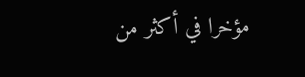مؤخرا في أكثر من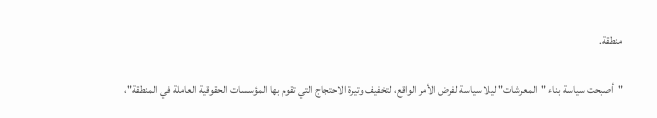منطقة.

"أصبحت سياسة بناء "المعرشات" ليلا سياسة لفرض الأمر الواقع، لتخفيف وتيرة الاحتجاج التي تقوم بها المؤسسات الحقوقية العاملة في المنطقة"،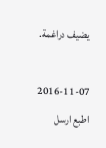يضيف دراغمة.

2016-11-07
اطبع ارسل